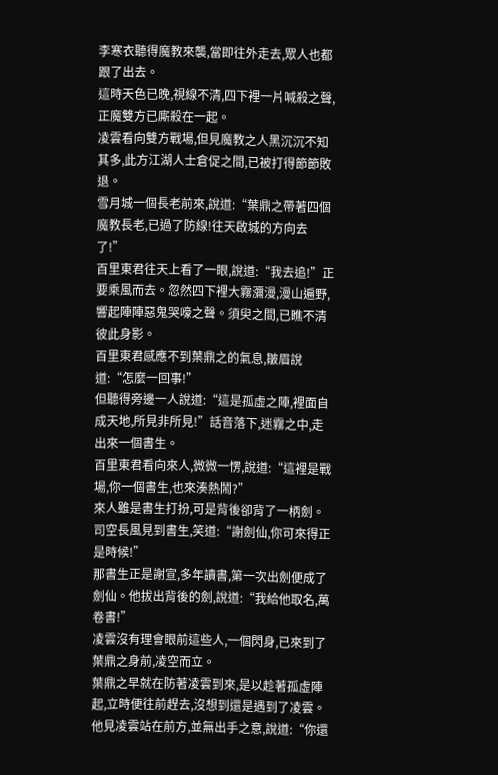李寒衣聽得魔教來襲,當即往外走去,眾人也都跟了出去。
這時天色已晚,視線不清,四下裡一片喊殺之聲,正魔雙方已廝殺在一起。
凌雲看向雙方戰場,但見魔教之人黑沉沉不知其多,此方江湖人士倉促之間,已被打得節節敗退。
雪月城一個長老前來,說道:“葉鼎之帶著四個魔教長老,已過了防線!往天啟城的方向去了!”
百里東君往天上看了一眼,說道:“我去追!”正要乘風而去。忽然四下裡大霧瀰漫,漫山遍野,響起陣陣惡鬼哭嚎之聲。須臾之間,已瞧不清彼此身影。
百里東君感應不到葉鼎之的氣息,皺眉說道:“怎麼一回事!”
但聽得旁邊一人說道:“這是孤虛之陣,裡面自成天地,所見非所見!”話音落下,迷霧之中,走出來一個書生。
百里東君看向來人,微微一愣,說道:“這裡是戰場,你一個書生,也來湊熱鬧?”
來人雖是書生打扮,可是背後卻背了一柄劍。司空長風見到書生,笑道:“謝劍仙,你可來得正是時候!”
那書生正是謝宣,多年讀書,第一次出劍便成了劍仙。他拔出背後的劍,說道:“我給他取名,萬卷書!”
凌雲沒有理會眼前這些人,一個閃身,已來到了葉鼎之身前,凌空而立。
葉鼎之早就在防著凌雲到來,是以趁著孤虛陣起,立時便往前趕去,沒想到還是遇到了凌雲。
他見凌雲站在前方,並無出手之意,說道:“你還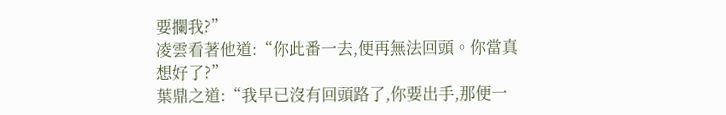要攔我?”
凌雲看著他道:“你此番一去,便再無法回頭。你當真想好了?”
葉鼎之道:“我早已沒有回頭路了,你要出手,那便一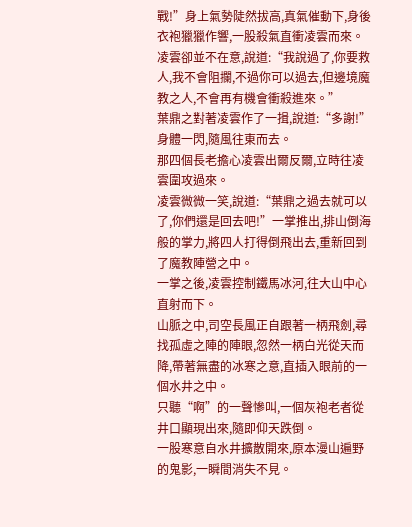戰!”身上氣勢陡然拔高,真氣催動下,身後衣袍獵獵作響,一股殺氣直衝凌雲而來。
凌雲卻並不在意,說道:“我說過了,你要救人,我不會阻攔,不過你可以過去,但邊境魔教之人,不會再有機會衝殺進來。”
葉鼎之對著凌雲作了一揖,說道:“多謝!”身體一閃,隨風往東而去。
那四個長老擔心凌雲出爾反爾,立時往凌雲圍攻過來。
凌雲微微一笑,說道:“葉鼎之過去就可以了,你們還是回去吧!”一掌推出,排山倒海般的掌力,將四人打得倒飛出去,重新回到了魔教陣營之中。
一掌之後,凌雲控制鐵馬冰河,往大山中心直射而下。
山脈之中,司空長風正自跟著一柄飛劍,尋找孤虛之陣的陣眼,忽然一柄白光從天而降,帶著無盡的冰寒之意,直插入眼前的一個水井之中。
只聽“啊”的一聲慘叫,一個灰袍老者從井口顯現出來,隨即仰天跌倒。
一股寒意自水井擴散開來,原本漫山遍野的鬼影,一瞬間消失不見。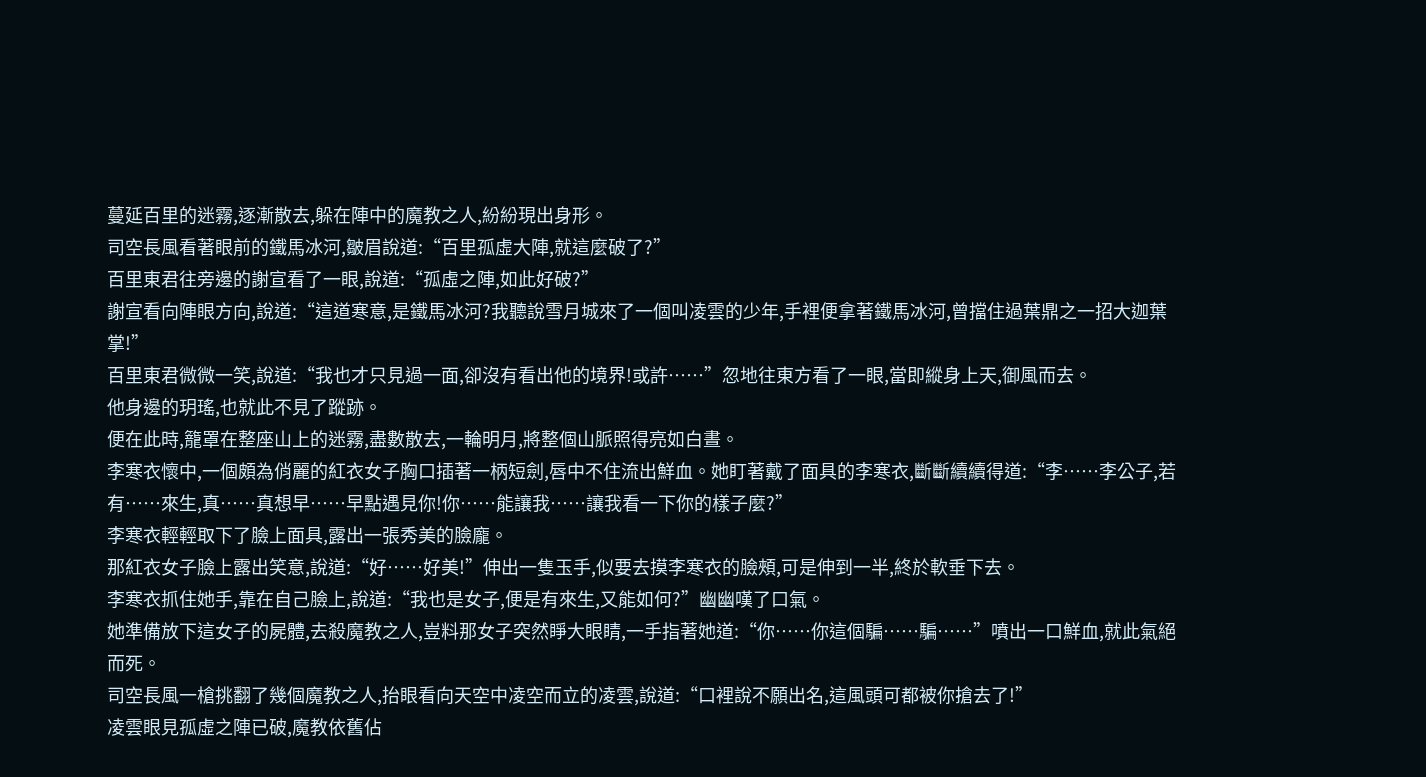蔓延百里的迷霧,逐漸散去,躲在陣中的魔教之人,紛紛現出身形。
司空長風看著眼前的鐵馬冰河,皺眉說道:“百里孤虛大陣,就這麼破了?”
百里東君往旁邊的謝宣看了一眼,說道:“孤虛之陣,如此好破?”
謝宣看向陣眼方向,說道:“這道寒意,是鐵馬冰河?我聽說雪月城來了一個叫凌雲的少年,手裡便拿著鐵馬冰河,曾擋住過葉鼎之一招大迦葉掌!”
百里東君微微一笑,說道:“我也才只見過一面,卻沒有看出他的境界!或許……”忽地往東方看了一眼,當即縱身上天,御風而去。
他身邊的玥瑤,也就此不見了蹤跡。
便在此時,籠罩在整座山上的迷霧,盡數散去,一輪明月,將整個山脈照得亮如白晝。
李寒衣懷中,一個頗為俏麗的紅衣女子胸口插著一柄短劍,唇中不住流出鮮血。她盯著戴了面具的李寒衣,斷斷續續得道:“李……李公子,若有……來生,真……真想早……早點遇見你!你……能讓我……讓我看一下你的樣子麼?”
李寒衣輕輕取下了臉上面具,露出一張秀美的臉龐。
那紅衣女子臉上露出笑意,說道:“好……好美!”伸出一隻玉手,似要去摸李寒衣的臉頰,可是伸到一半,終於軟垂下去。
李寒衣抓住她手,靠在自己臉上,說道:“我也是女子,便是有來生,又能如何?”幽幽嘆了口氣。
她準備放下這女子的屍體,去殺魔教之人,豈料那女子突然睜大眼睛,一手指著她道:“你……你這個騙……騙……”噴出一口鮮血,就此氣絕而死。
司空長風一槍挑翻了幾個魔教之人,抬眼看向天空中凌空而立的凌雲,說道:“口裡說不願出名,這風頭可都被你搶去了!”
凌雲眼見孤虛之陣已破,魔教依舊佔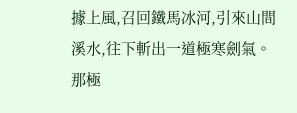據上風,召回鐵馬冰河,引來山間溪水,往下斬出一道極寒劍氣。
那極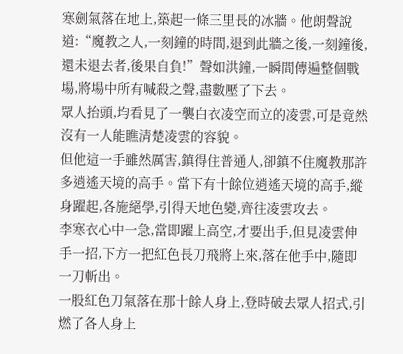寒劍氣落在地上,築起一條三里長的冰牆。他朗聲說道:“魔教之人,一刻鐘的時間,退到此牆之後,一刻鐘後,還未退去者,後果自負!”聲如洪鐘,一瞬間傳遍整個戰場,將場中所有喊殺之聲,盡數壓了下去。
眾人抬頭,均看見了一襲白衣凌空而立的凌雲,可是竟然沒有一人能瞧清楚凌雲的容貌。
但他這一手雖然厲害,鎮得住普通人,卻鎮不住魔教那許多逍遙天境的高手。當下有十餘位逍遙天境的高手,縱身躍起,各施絕學,引得天地色變,齊往凌雲攻去。
李寒衣心中一急,當即躍上高空,才要出手,但見凌雲伸手一招,下方一把紅色長刀飛將上來,落在他手中,隨即一刀斬出。
一股紅色刀氣落在那十餘人身上,登時破去眾人招式,引燃了各人身上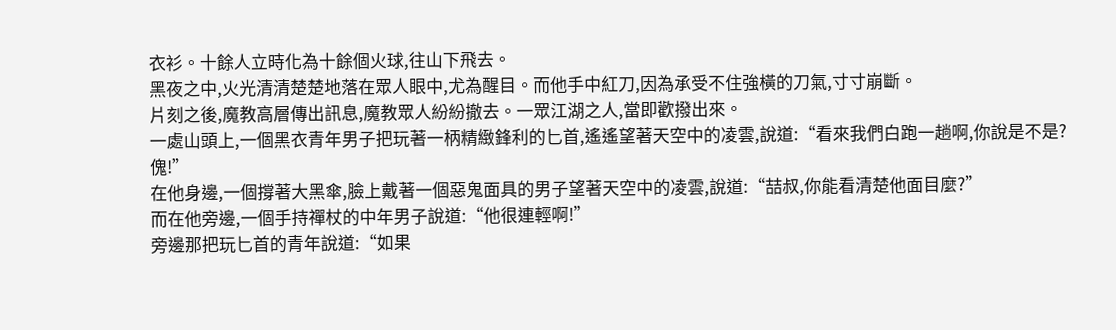衣衫。十餘人立時化為十餘個火球,往山下飛去。
黑夜之中,火光清清楚楚地落在眾人眼中,尤為醒目。而他手中紅刀,因為承受不住強橫的刀氣,寸寸崩斷。
片刻之後,魔教高層傳出訊息,魔教眾人紛紛撤去。一眾江湖之人,當即歡撥出來。
一處山頭上,一個黑衣青年男子把玩著一柄精緻鋒利的匕首,遙遙望著天空中的凌雲,說道:“看來我們白跑一趟啊,你說是不是?傀!”
在他身邊,一個撐著大黑傘,臉上戴著一個惡鬼面具的男子望著天空中的凌雲,說道:“喆叔,你能看清楚他面目麼?”
而在他旁邊,一個手持禪杖的中年男子說道:“他很連輕啊!”
旁邊那把玩匕首的青年說道:“如果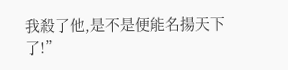我殺了他,是不是便能名揚天下了!”